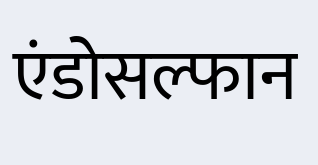एंडोसल्फान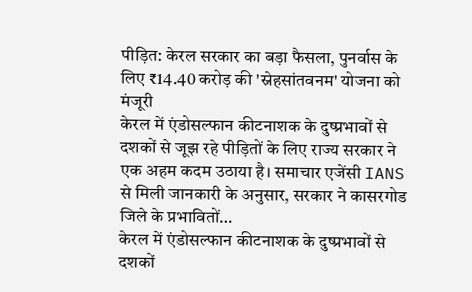पीड़ित: केरल सरकार का बड़ा फैसला, पुनर्वास के लिए ₹14.40 करोड़ की 'स्नेहसांतवनम' योजना को मंजूरी
केरल में एंडोसल्फान कीटनाशक के दुष्प्रभावों से दशकों से जूझ रहे पीड़ितों के लिए राज्य सरकार ने एक अहम कदम उठाया है। समाचार एजेंसी IANS से मिली जानकारी के अनुसार, सरकार ने कासरगोड जिले के प्रभावितों…
केरल में एंडोसल्फान कीटनाशक के दुष्प्रभावों से दशकों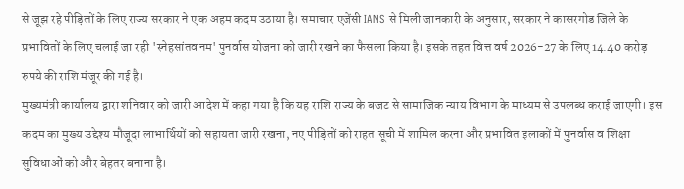से जूझ रहे पीड़ितों के लिए राज्य सरकार ने एक अहम कदम उठाया है। समाचार एजेंसी IANS से मिली जानकारी के अनुसार, सरकार ने कासरगोड जिले के प्रभावितों के लिए चलाई जा रही 'स्नेहसांतवनम' पुनर्वास योजना को जारी रखने का फैसला किया है। इसके तहत वित्त वर्ष 2026-27 के लिए 14.40 करोड़ रुपये की राशि मंजूर की गई है।
मुख्यमंत्री कार्यालय द्वारा शनिवार को जारी आदेश में कहा गया है कि यह राशि राज्य के बजट से सामाजिक न्याय विभाग के माध्यम से उपलब्ध कराई जाएगी। इस कदम का मुख्य उद्देश्य मौजूदा लाभार्थियों को सहायता जारी रखना, नए पीड़ितों को राहत सूची में शामिल करना और प्रभावित इलाकों में पुनर्वास व शिक्षा सुविधाओं को और बेहतर बनाना है।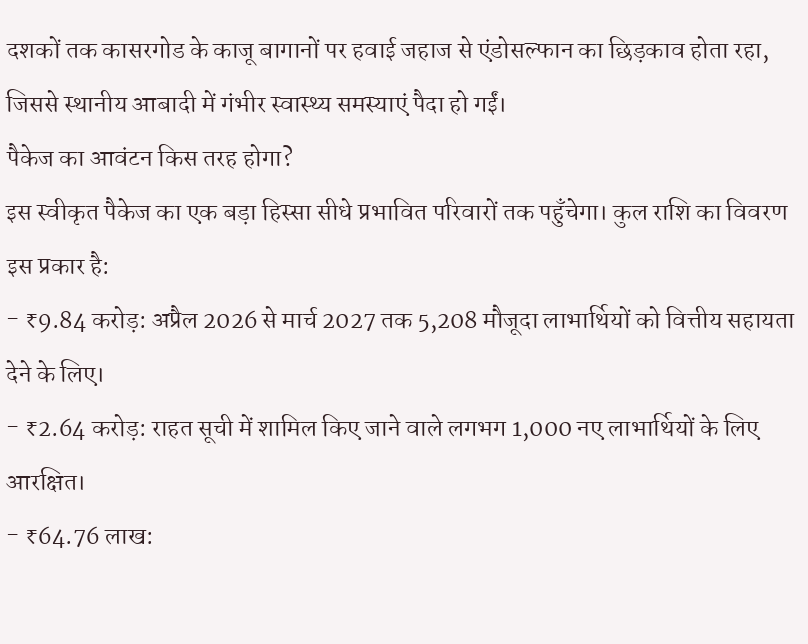दशकों तक कासरगोड के काजू बागानों पर हवाई जहाज से एंडोसल्फान का छिड़काव होता रहा, जिससे स्थानीय आबादी में गंभीर स्वास्थ्य समस्याएं पैदा हो गईं।
पैकेज का आवंटन किस तरह होगा?
इस स्वीकृत पैकेज का एक बड़ा हिस्सा सीधे प्रभावित परिवारों तक पहुँचेगा। कुल राशि का विवरण इस प्रकार है:
- ₹9.84 करोड़: अप्रैल 2026 से मार्च 2027 तक 5,208 मौजूदा लाभार्थियों को वित्तीय सहायता देने के लिए।
- ₹2.64 करोड़: राहत सूची में शामिल किए जाने वाले लगभग 1,000 नए लाभार्थियों के लिए आरक्षित।
- ₹64.76 लाख: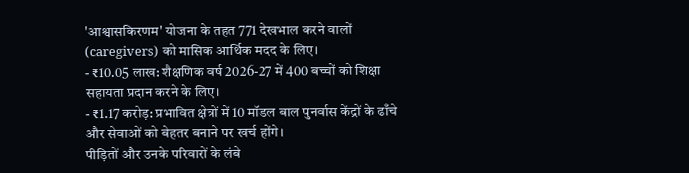'आश्वासकिरणम' योजना के तहत 771 देखभाल करने वालों (caregivers) को मासिक आर्थिक मदद के लिए।
- ₹10.05 लाख: शैक्षणिक वर्ष 2026-27 में 400 बच्चों को शिक्षा सहायता प्रदान करने के लिए।
- ₹1.17 करोड़: प्रभावित क्षेत्रों में 10 मॉडल बाल पुनर्वास केंद्रों के ढाँचे और सेवाओं को बेहतर बनाने पर खर्च होंगे।
पीड़ितों और उनके परिवारों के लंबे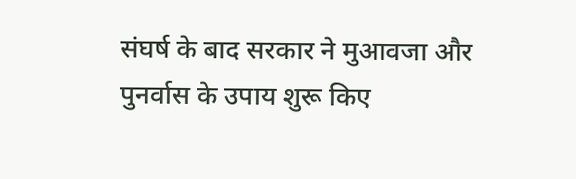संघर्ष के बाद सरकार ने मुआवजा और पुनर्वास के उपाय शुरू किए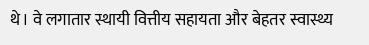थे। वे लगातार स्थायी वित्तीय सहायता और बेहतर स्वास्थ्य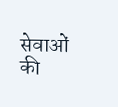सेवाओं की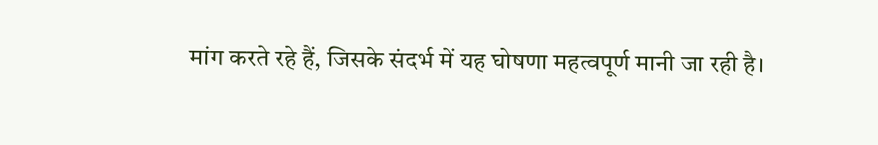मांग करते रहे हैं, जिसके संदर्भ में यह घोषणा महत्वपूर्ण मानी जा रही है।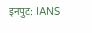इनपुट: IANS